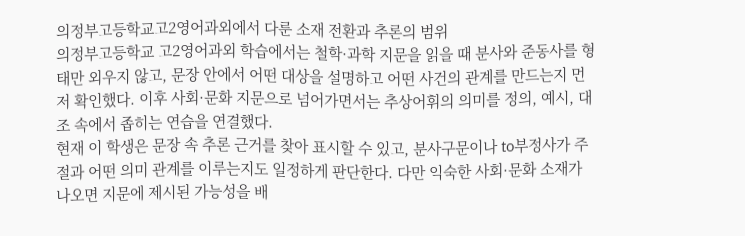의정부고등학교고2영어과외에서 다룬 소재 전환과 추론의 범위
의정부고등학교 고2영어과외 학습에서는 철학·과학 지문을 읽을 때 분사와 준동사를 형태만 외우지 않고, 문장 안에서 어떤 대상을 설명하고 어떤 사건의 관계를 만드는지 먼저 확인했다. 이후 사회·문화 지문으로 넘어가면서는 추상어휘의 의미를 정의, 예시, 대조 속에서 좁히는 연습을 연결했다.
현재 이 학생은 문장 속 추론 근거를 찾아 표시할 수 있고, 분사구문이나 to부정사가 주절과 어떤 의미 관계를 이루는지도 일정하게 판단한다. 다만 익숙한 사회·문화 소재가 나오면 지문에 제시된 가능성을 배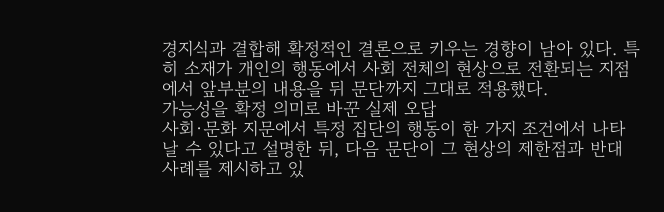경지식과 결합해 확정적인 결론으로 키우는 경향이 남아 있다. 특히 소재가 개인의 행동에서 사회 전체의 현상으로 전환되는 지점에서 앞부분의 내용을 뒤 문단까지 그대로 적용했다.
가능성을 확정 의미로 바꾼 실제 오답
사회·문화 지문에서 특정 집단의 행동이 한 가지 조건에서 나타날 수 있다고 설명한 뒤, 다음 문단이 그 현상의 제한점과 반대 사례를 제시하고 있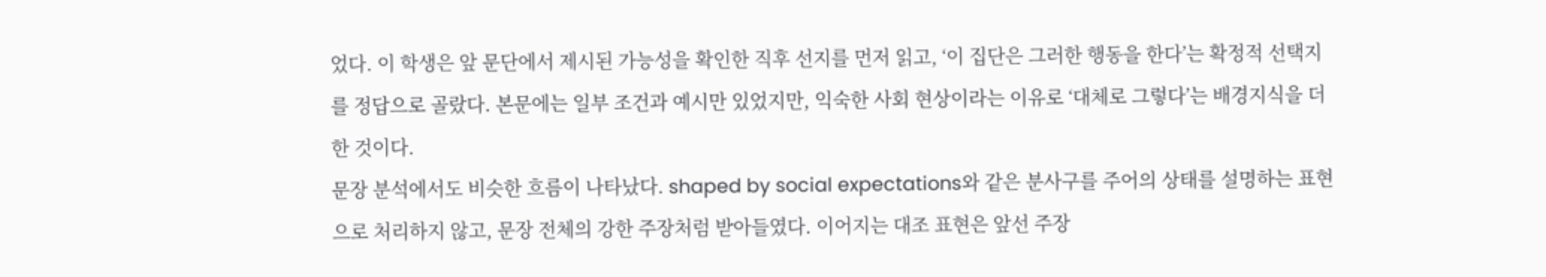었다. 이 학생은 앞 문단에서 제시된 가능성을 확인한 직후 선지를 먼저 읽고, ‘이 집단은 그러한 행동을 한다’는 확정적 선택지를 정답으로 골랐다. 본문에는 일부 조건과 예시만 있었지만, 익숙한 사회 현상이라는 이유로 ‘대체로 그렇다’는 배경지식을 더한 것이다.
문장 분석에서도 비슷한 흐름이 나타났다. shaped by social expectations와 같은 분사구를 주어의 상태를 설명하는 표현으로 처리하지 않고, 문장 전체의 강한 주장처럼 받아들였다. 이어지는 대조 표현은 앞선 주장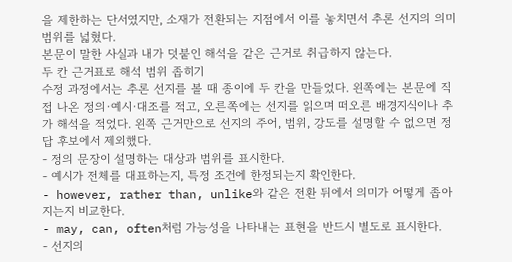을 제한하는 단서였지만, 소재가 전환되는 지점에서 이를 놓치면서 추론 선지의 의미 범위를 넓혔다.
본문이 말한 사실과 내가 덧붙인 해석을 같은 근거로 취급하지 않는다.
두 칸 근거표로 해석 범위 좁히기
수정 과정에서는 추론 선지를 볼 때 종이에 두 칸을 만들었다. 왼쪽에는 본문에 직접 나온 정의·예시·대조를 적고, 오른쪽에는 선지를 읽으며 떠오른 배경지식이나 추가 해석을 적었다. 왼쪽 근거만으로 선지의 주어, 범위, 강도를 설명할 수 없으면 정답 후보에서 제외했다.
- 정의 문장이 설명하는 대상과 범위를 표시한다.
- 예시가 전체를 대표하는지, 특정 조건에 한정되는지 확인한다.
- however, rather than, unlike와 같은 전환 뒤에서 의미가 어떻게 좁아지는지 비교한다.
- may, can, often처럼 가능성을 나타내는 표현을 반드시 별도로 표시한다.
- 선지의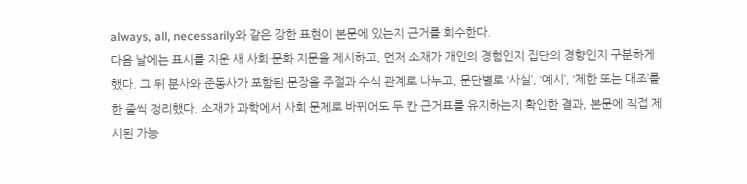always, all, necessarily와 같은 강한 표현이 본문에 있는지 근거를 회수한다.
다음 날에는 표시를 지운 새 사회·문화 지문을 제시하고, 먼저 소재가 개인의 경험인지 집단의 경향인지 구분하게 했다. 그 뒤 분사와 준동사가 포함된 문장을 주절과 수식 관계로 나누고, 문단별로 ‘사실’, ‘예시’, ‘제한 또는 대조’를 한 줄씩 정리했다. 소재가 과학에서 사회 문제로 바뀌어도 두 칸 근거표를 유지하는지 확인한 결과, 본문에 직접 제시된 가능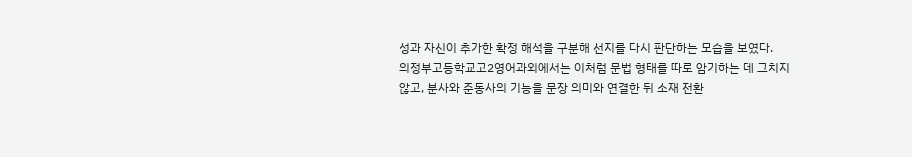성과 자신이 추가한 확정 해석을 구분해 선지를 다시 판단하는 모습을 보였다.
의정부고등학교고2영어과외에서는 이처럼 문법 형태를 따로 암기하는 데 그치지 않고, 분사와 준동사의 기능을 문장 의미와 연결한 뒤 소재 전환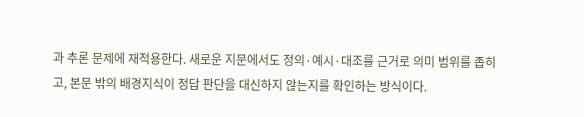과 추론 문제에 재적용한다. 새로운 지문에서도 정의·예시·대조를 근거로 의미 범위를 좁히고, 본문 밖의 배경지식이 정답 판단을 대신하지 않는지를 확인하는 방식이다.